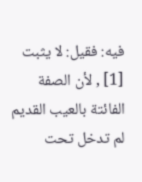فيه: فقيل: لا يثبت [1] , لأن الصفة الفائتة بالعيب القديم لم تدخل تحت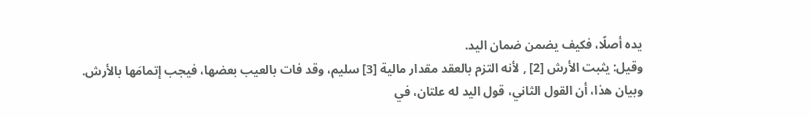يده أصلًا، فكيف يضمن ضمان اليد.
وقيل: يثبت الأرش [2] , لأنه التزم بالعقد مقدار مالية [3] سليم، وقد فات بالعيب بعضها، فيجب إتمامَها بالأرش.
وبيان هذا، أن القول الثاني، قول اليد له علتان، في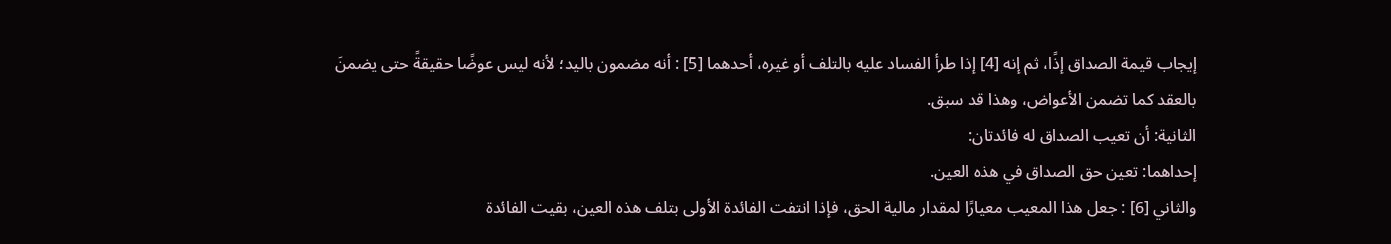إيجاب قيمة الصداق إذًا، ثم إنه [4] إذا طرأ الفساد عليه بالتلف أو غيره، أحدهما [5] : أنه مضمون باليد؛ لأنه ليس عوضًا حقيقةً حتى يضمنَ بالعقد كما تضمن الأعواض، وهذا قد سبق.
الثانية: أن تعيب الصداق له فائدتان:
إحداهما: تعين حق الصداق في هذه العين.
والثاني [6] : جعل هذا المعيب معيارًا لمقدار مالية الحق، فإذا انتفت الفائدة الأولى بتلف هذه العين، بقيت الفائدة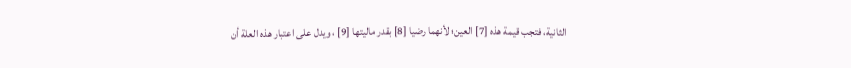الثانية، فتجب قيمة هذه [7] العين؛ لأنهما رضيا [8] بقدر ماليتها [9] ، ويدل على اعتبار هذه العلة أن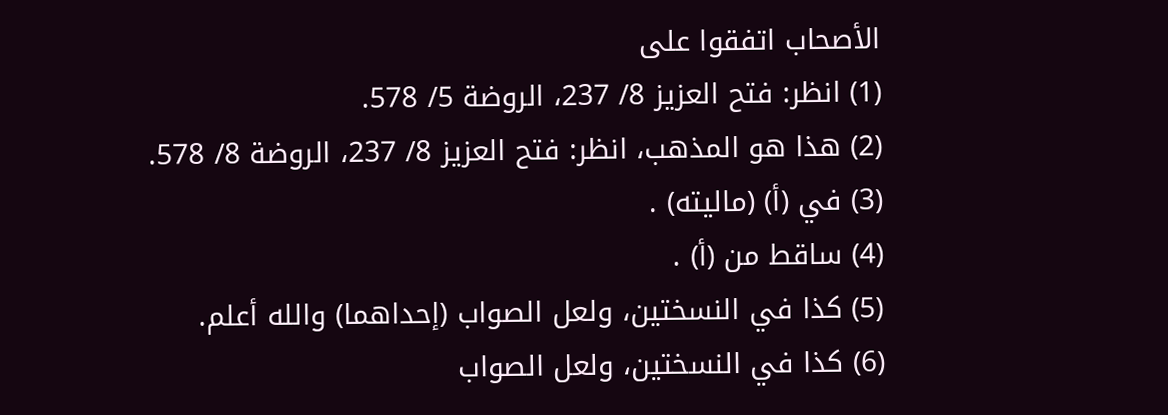الأصحاب اتفقوا على
(1) انظر: فتح العزيز 8/ 237، الروضة 5/ 578.
(2) هذا هو المذهب، انظر: فتح العزيز 8/ 237، الروضة 8/ 578.
(3) في (أ) (ماليته) .
(4) ساقط من (أ) .
(5) كذا في النسختين، ولعل الصواب (إحداهما) والله أعلم.
(6) كذا في النسختين، ولعل الصواب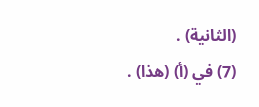(الثانية) .
(7) في (أ) (هذا) .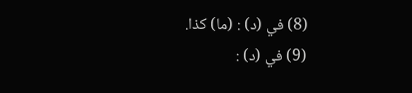(8) في (د) : (ما) كذا.
(9) في (د) :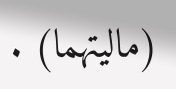(ماليتهما) .